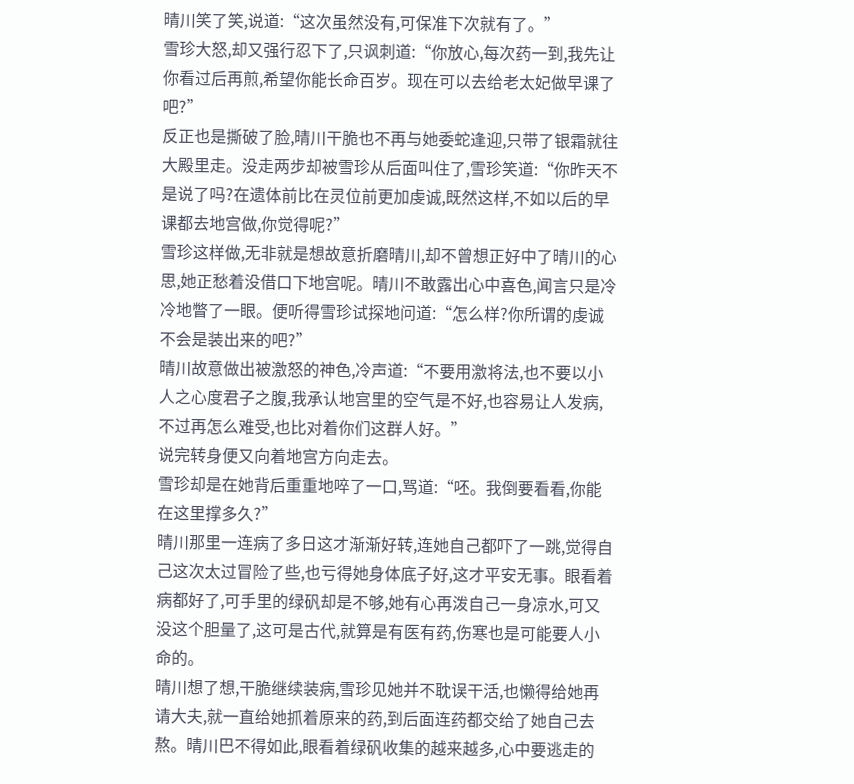晴川笑了笑,说道:“这次虽然没有,可保准下次就有了。”
雪珍大怒,却又强行忍下了,只讽刺道:“你放心,每次药一到,我先让你看过后再煎,希望你能长命百岁。现在可以去给老太妃做早课了吧?”
反正也是撕破了脸,晴川干脆也不再与她委蛇逢迎,只带了银霜就往大殿里走。没走两步却被雪珍从后面叫住了,雪珍笑道:“你昨天不是说了吗?在遗体前比在灵位前更加虔诚,既然这样,不如以后的早课都去地宫做,你觉得呢?”
雪珍这样做,无非就是想故意折磨晴川,却不曾想正好中了晴川的心思,她正愁着没借口下地宫呢。晴川不敢露出心中喜色,闻言只是冷冷地瞥了一眼。便听得雪珍试探地问道:“怎么样?你所谓的虔诚不会是装出来的吧?”
晴川故意做出被激怒的神色,冷声道:“不要用激将法,也不要以小人之心度君子之腹,我承认地宫里的空气是不好,也容易让人发病,不过再怎么难受,也比对着你们这群人好。”
说完转身便又向着地宫方向走去。
雪珍却是在她背后重重地啐了一口,骂道:“呸。我倒要看看,你能在这里撑多久?”
晴川那里一连病了多日这才渐渐好转,连她自己都吓了一跳,觉得自己这次太过冒险了些,也亏得她身体底子好,这才平安无事。眼看着病都好了,可手里的绿矾却是不够,她有心再泼自己一身凉水,可又没这个胆量了,这可是古代,就算是有医有药,伤寒也是可能要人小命的。
晴川想了想,干脆继续装病,雪珍见她并不耽误干活,也懒得给她再请大夫,就一直给她抓着原来的药,到后面连药都交给了她自己去熬。晴川巴不得如此,眼看着绿矾收集的越来越多,心中要逃走的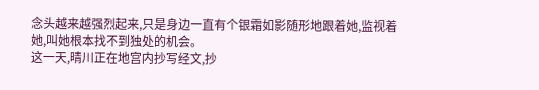念头越来越强烈起来,只是身边一直有个银霜如影随形地跟着她,监视着她,叫她根本找不到独处的机会。
这一天,晴川正在地宫内抄写经文,抄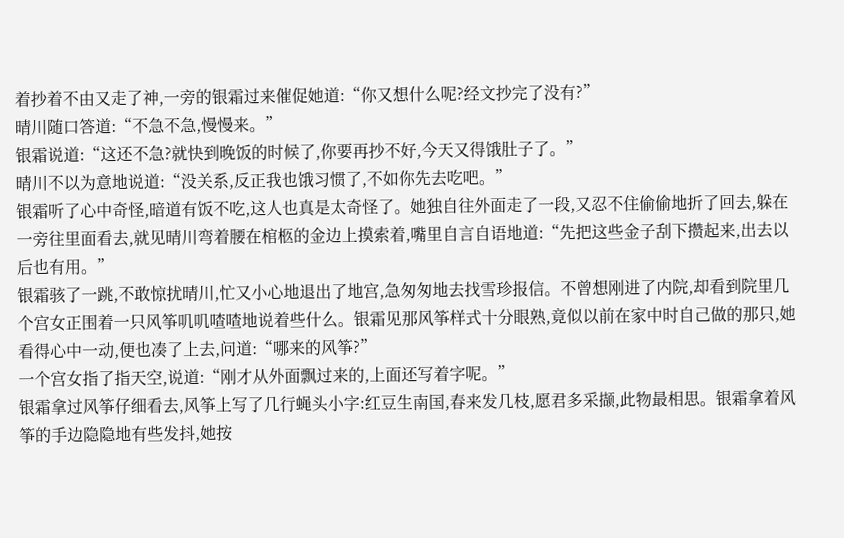着抄着不由又走了神,一旁的银霜过来催促她道:“你又想什么呢?经文抄完了没有?”
晴川随口答道:“不急不急,慢慢来。”
银霜说道:“这还不急?就快到晚饭的时候了,你要再抄不好,今天又得饿肚子了。”
晴川不以为意地说道:“没关系,反正我也饿习惯了,不如你先去吃吧。”
银霜听了心中奇怪,暗道有饭不吃,这人也真是太奇怪了。她独自往外面走了一段,又忍不住偷偷地折了回去,躲在一旁往里面看去,就见晴川弯着腰在棺柩的金边上摸索着,嘴里自言自语地道:“先把这些金子刮下攒起来,出去以后也有用。”
银霜骇了一跳,不敢惊扰晴川,忙又小心地退出了地宫,急匆匆地去找雪珍报信。不曾想刚进了内院,却看到院里几个宫女正围着一只风筝叽叽喳喳地说着些什么。银霜见那风筝样式十分眼熟,竟似以前在家中时自己做的那只,她看得心中一动,便也凑了上去,问道:“哪来的风筝?”
一个宫女指了指天空,说道:“刚才从外面飘过来的,上面还写着字呢。”
银霜拿过风筝仔细看去,风筝上写了几行蝇头小字:红豆生南国,春来发几枝,愿君多采撷,此物最相思。银霜拿着风筝的手边隐隐地有些发抖,她按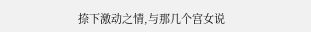捺下激动之情,与那几个宫女说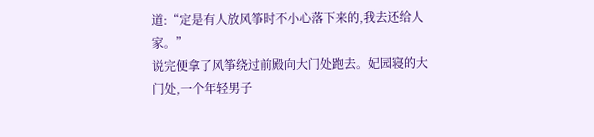道:“定是有人放风筝时不小心落下来的,我去还给人家。”
说完便拿了风筝绕过前殿向大门处跑去。妃园寝的大门处,一个年轻男子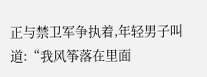正与禁卫军争执着,年轻男子叫道:“我风筝落在里面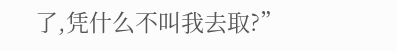了,凭什么不叫我去取?”